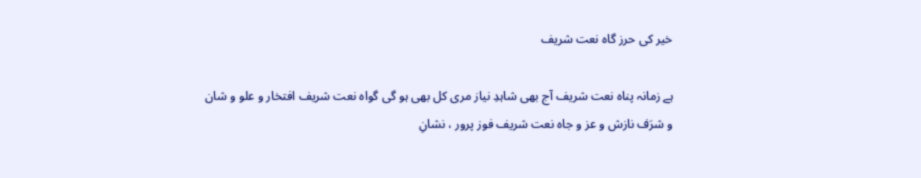خیر کی حرز گاہ نعت شریف

ہے زمانہ پناہ نعت شریف آج بھی شاہدِ نیاز مری کل بھی ہو گی گواہ نعت شریف افتخار و علو و شان و شرَف نازش و عز و جاہ نعت شریف فوز پرور ، نشانِ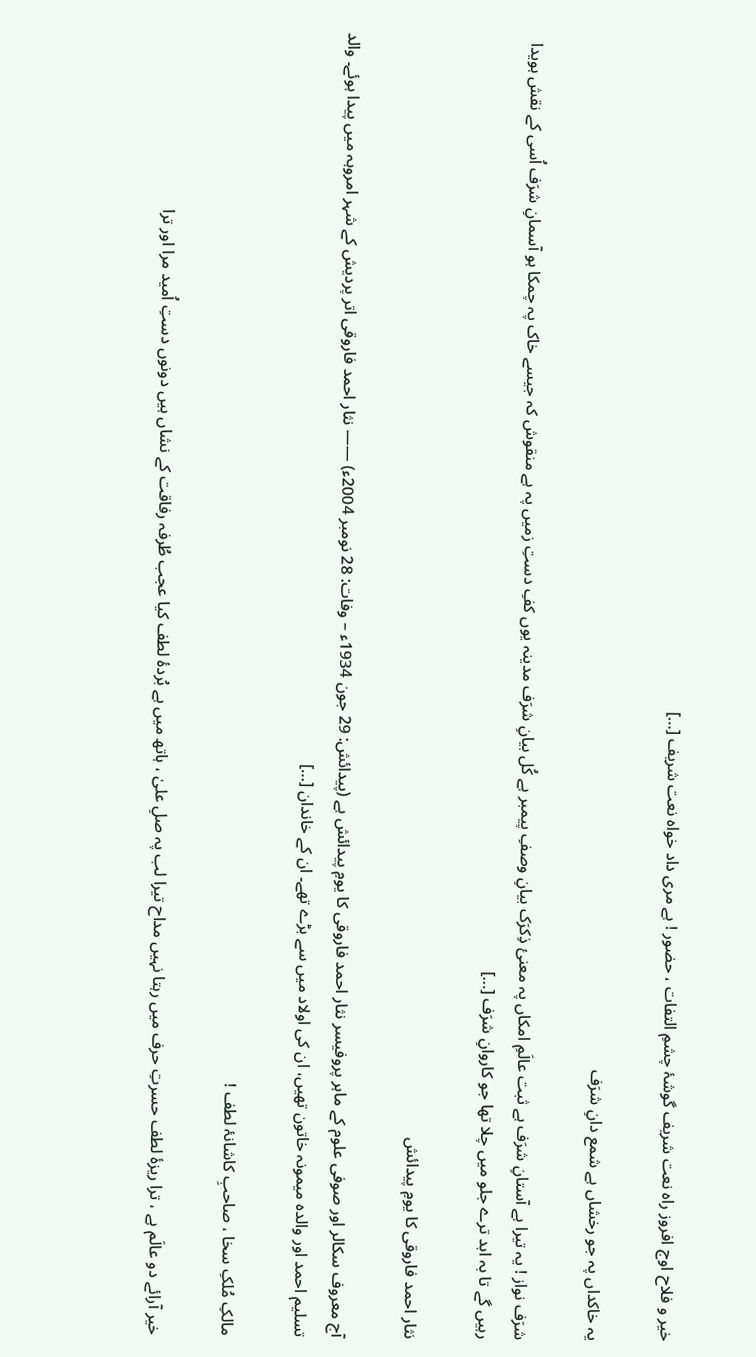خیر و فلاح اوج افروز راہ نعت شریف گوشۂ چشمِ التفات ، حضور ! ہے مری داد خواہ نعت شریف […]

یہ خاکداں پہ جو رخشاں ہے شمع دانِ شرَف

شرَف نواز ! یہ تیرا ہے آستانِ شرَف ہے ثبت عالَمِ امکاں پہ معنئ ذِکرَک بیانِ وصفِ پیمبر ہے کُل بیانِ شرَف مدینہ یوں کفِ دستِ زمیں پہ ہے منقوش کہ جیسے خاک پہ چمکا ہو آسمانِ شرَف اُسی کے نقش ہویدا رہیں گے تا بہ ابد ترے جلو میں چلا تھا جو کاروانِ شرَف […]

نثار احمد فاروقی کا یومِ پیدائش

آج معروف سکالر اور صوفی علوم کے ماہر پروفیسر نثار احمد فاروقی کا یومِ پیدائش ہے (پیدائش: 29 جون 1934ء – وفات: 28 نومبر 2004ء) —— نثار احمد فاروقی اتر پردیش کے شہر امروہہ میں پیدا ہوئے۔ والد تسلیم احمد اور والدہ میمونہ خاتون تھیں، ان کی اولاد میں سے بڑے تھے۔ ان کے خاندان […]

مالکِ مُلکِ سخا ، صاحبِ کاشانۂ لطف !

خیر آرائے دو عالَم ہے ، ترا ریزۂ لطف حسرتِ حرف میں رہتا نہیں مداح تیرا لب پہ صلِ علیٰ ، ہاتھ میں ہے بُردۂ لطف کیا عجب طُرفہ رفاقت کے نشاں ہیں دونوں دستِ اُمید مرا اور ترا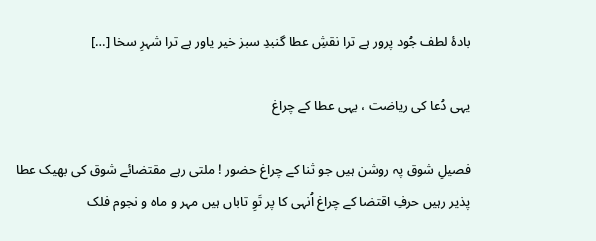بادۂ لطف جُود پرور ہے ترا نقشِ عطا گنبدِ سبز خیر یاور ہے ترا شہرِ سخا […]

یہی دُعا کی ریاضت ، یہی عطا کے چراغ

فصیلِ شوق پہ روشن ہیں جو ثنا کے چراغ حضور ! ملتی رہے مقتضائے شوق کی بھیک عطا پذیر رہیں حرفِ اقتضا کے چراغ اُنہی کا پر تَوِ تاباں ہیں مہر و ماہ و نجوم فلک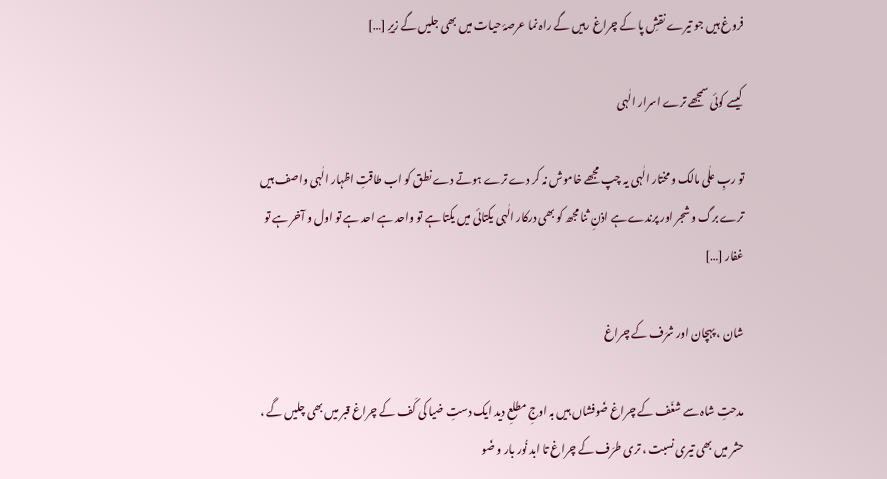فروغ ہیں جو تیرے نقشِ پا کے چراغ رہیں گے راہ نما عرصۂ حیات میں بھی جلیں گے زیرِ […]

کیسے کوئی سمجھے ترے اسرار الٰہی

تو ربِ علٰی مالک و مختار الٰہی یہ چپ مجھے خاموش نہ کر دے ترے ہوتے دے نطق کو اب طاقتِ اظہار الٰہی واصف ہیں ترے برگ و شجر اور پرندے ہے اذنِ ثنا مجھ کو بھی درکار الٰہی یکتائی میں یکتا ہے تو واحد ہے احد ہے تو اول و آخر ہے تو غفار […]

شان ، پہچان اور شرَف کے چراغ

مدحتِ شاہ سے شغَف کے چراغ ضَوفشاں ہیں بہ اوجِ مطلعِ دید ایک دستِ ضیا کی کَف کے چراغ قبر میں بھی چلیں گے ، حشر میں بھی تیری نسبت ، تری طرَف کے چراغ تا ابد نُور بار و ضَو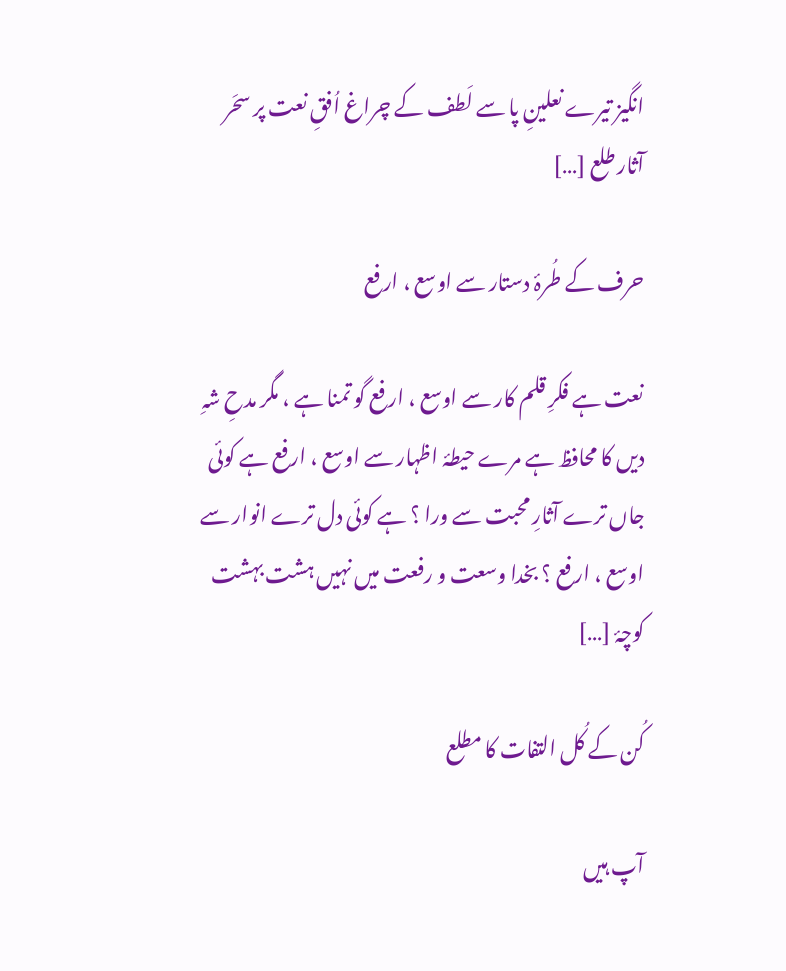انگیز تیرے نعلینِ پا سے لَطف کے چراغ اُفقِ نعت پر سحَر آثار طلع […]

حرف کے طُرۂ دستار سے اوسع ، ارفع

نعت ہے فکرِ قلم کار سے اوسع ، ارفع گو تمنا ہے ، مگر مدحِ شہِ دیں کا محافظ ہے مرے حیطۂ اظہار سے اوسع ، ارفع ہے کوئی جاں ترے آثارِ محبت سے ورا ؟ ہے کوئی دل ترے انوار سے اوسع ، ارفع ؟ بخدا وسعت و رفعت میں نہیں ہشت بہشت کوچۂ […]

کُن کے کُل التفات کا مطلع

آپ ہیں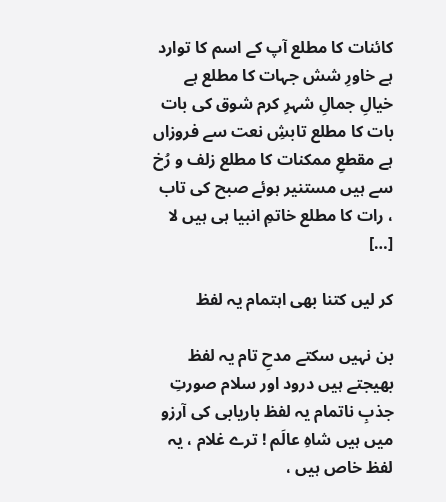کائنات کا مطلع آپ کے اسم کا توارد ہے خاورِ شش جہات کا مطلع ہے خیالِ جمالِ شہرِ کرم شوق کی بات بات کا مطلع تابشِ نعت سے فروزاں ہے مقطعِ ممکنات کا مطلع زلف و رُخ سے ہیں مستنیر ہوئے صبح کی تاب ، رات کا مطلع خاتمِ انبیا ہی ہیں لا […]

کر لیں کتنا بھی اہتمام یہ لفظ

بن نہیں سکتے مدحِ تام یہ لفظ بھیجتے ہیں درود اور سلام صورتِ جذبِ ناتمام یہ لفظ باریابی کی آرزو میں ہیں شاہِ عالَم ! ترے غلام ، یہ لفظ خاص ہیں ،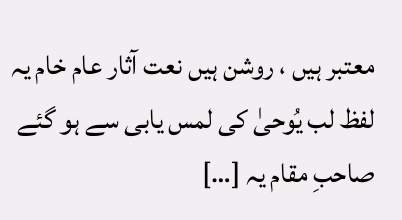معتبر ہیں ، روشن ہیں نعت آثار عام خام یہ لفظ لب یُوحیٰ کی لمس یابی سے ہو گئے صاحبِ مقام یہ […]